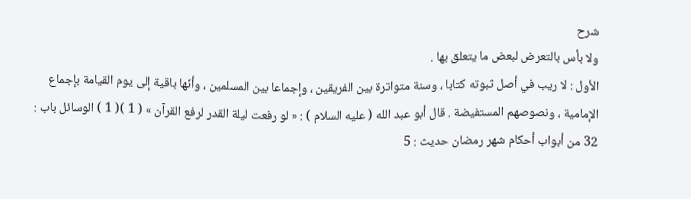شرح
ولا بأس بالتعرض لبعض ما يتعلق بها .
الأول : لا ريب في أصل ثبوته كتابا ، وسنة متواترة بين الفريقين ، وإجماعا بين المسلمين ، وأنّها باقية إلى يوم القيامة بإجماع الإمامية ، ونصوصهم المستفيضة . قال أبو عبد الله ( عليه السلام ) : « لو رفعت ليلة القدر لرفع القرآن » ( 1 )( 1 ) الوسائل باب : 32 من أبواب أحكام شهر رمضان حديث : 5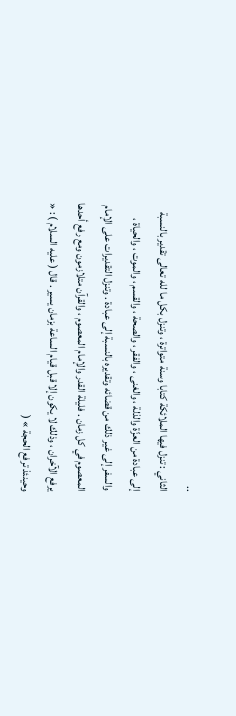..
الثاني : تنزل فيها الملائكة كتابا وسنة متواترة ، وتنزل بكل ما لله تعالى تقدير بالنسبة إلى عبادة من العزّة والذلة ، والغنى ، والفقر ، والصحة ، والقسم ، والموت ، والحياة ، والسفر إلى غير ذلك من قضائه وتقديره بالنسبة إلى عبادة . وتنزل التقديرات على الإمام المعصوم في كل زمان . فليلة القدر والإمام المعصوم ، والقرآن متلازمون ومع رفع أحدها يرفع الآخران ، وذلك لا يكون إلا قبل قيام الساعة بزمان يسير . قال ( عليه السلام ) : « وحينئذ ترفع الحجة » (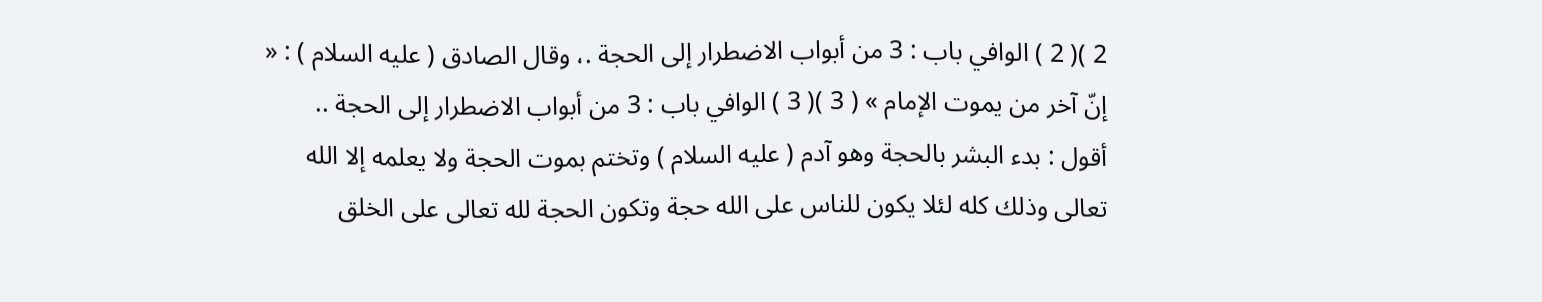2 )( 2 ) الوافي باب : 3 من أبواب الاضطرار إلى الحجة .، وقال الصادق ( عليه السلام ) : « إنّ آخر من يموت الإمام » ( 3 )( 3 ) الوافي باب : 3 من أبواب الاضطرار إلى الحجة ..
أقول : بدء البشر بالحجة وهو آدم ( عليه السلام ) وتختم بموت الحجة ولا يعلمه إلا الله تعالى وذلك كله لئلا يكون للناس على الله حجة وتكون الحجة لله تعالى على الخلق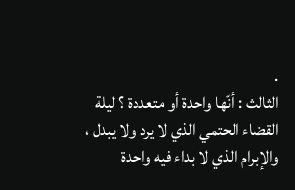.
الثالث : أنّها واحدة أو متعددة ؟ ليلة القضاء الحتمي الذي لا يرد ولا يبدل ، والإبرام الذي لا بداء فيه واحدة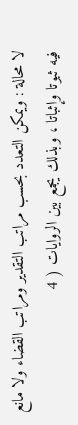لا محالة : ويمكن التعدد بحسب مراتب التقدير ومراتب القضاء ولا مانع فيه ثبوتا وإثباتا ، وبذلك يجمع بين الروايات ( 4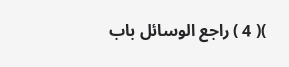)( 4 ) راجع الوسائل باب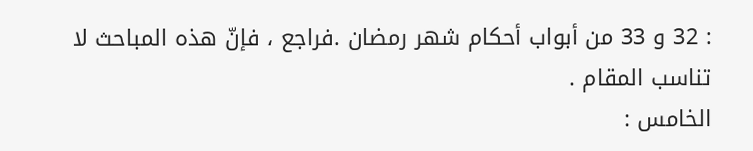: 32 و 33 من أبواب أحكام شهر رمضان .فراجع ، فإنّ هذه المباحث لا تناسب المقام .
الخامس :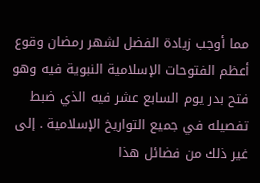مما أوجب زيادة الفضل لشهر رمضان وقوع أعظم الفتوحات الإسلامية النبوية فيه وهو فتح بدر يوم السابع عشر فيه الذي ضبط تفصيله في جميع التواريخ الإسلامية . إلى غير ذلك من فضائل هذا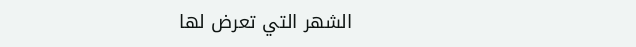الشهر التي تعرض لها